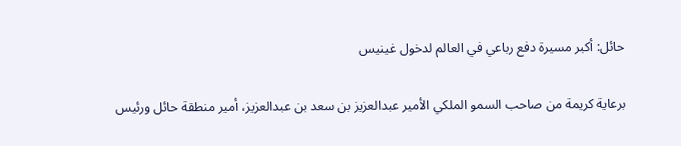حائل: أكبر مسيرة دفع رباعي في العالم لدخول غينيس

برعاية كريمة من صاحب السمو الملكي الأمير عبدالعزيز بن سعد بن عبدالعزيز، أمير منطقة حائل ورئيس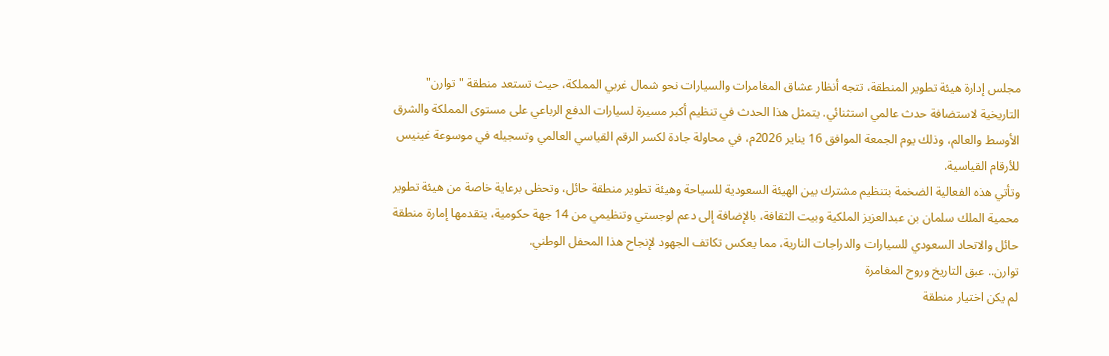مجلس إدارة هيئة تطوير المنطقة، تتجه أنظار عشاق المغامرات والسيارات نحو شمال غربي المملكة، حيث تستعد منطقة "توارن" التاريخية لاستضافة حدث عالمي استثنائي. يتمثل هذا الحدث في تنظيم أكبر مسيرة لسيارات الدفع الرباعي على مستوى المملكة والشرق الأوسط والعالم، وذلك يوم الجمعة الموافق 16 يناير 2026م، في محاولة جادة لكسر الرقم القياسي العالمي وتسجيله في موسوعة غينيس للأرقام القياسية.
وتأتي هذه الفعالية الضخمة بتنظيم مشترك بين الهيئة السعودية للسياحة وهيئة تطوير منطقة حائل، وتحظى برعاية خاصة من هيئة تطوير محمية الملك سلمان بن عبدالعزيز الملكية وبيت الثقافة، بالإضافة إلى دعم لوجستي وتنظيمي من 14 جهة حكومية، يتقدمها إمارة منطقة حائل والاتحاد السعودي للسيارات والدراجات النارية، مما يعكس تكاتف الجهود لإنجاح هذا المحفل الوطني.
توارن.. عبق التاريخ وروح المغامرة
لم يكن اختيار منطقة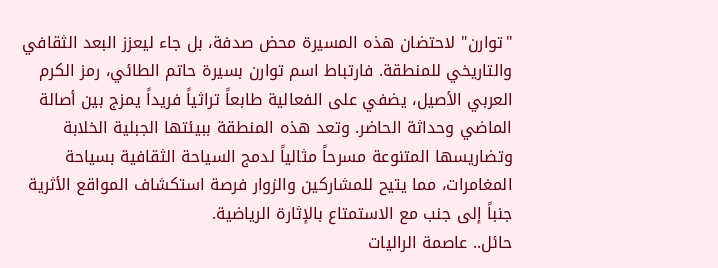"توارن" لاحتضان هذه المسيرة محض صدفة، بل جاء ليعزز البعد الثقافي والتاريخي للمنطقة. فارتباط اسم توارن بسيرة حاتم الطائي، رمز الكرم العربي الأصيل، يضفي على الفعالية طابعاً تراثياً فريداً يمزج بين أصالة الماضي وحداثة الحاضر. وتعد هذه المنطقة ببيئتها الجبلية الخلابة وتضاريسها المتنوعة مسرحاً مثالياً لدمج السياحة الثقافية بسياحة المغامرات، مما يتيح للمشاركين والزوار فرصة استكشاف المواقع الأثرية جنباً إلى جنب مع الاستمتاع بالإثارة الرياضية.
حائل.. عاصمة الراليات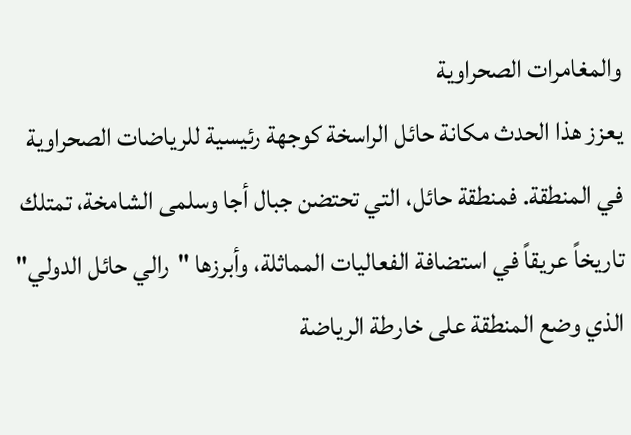والمغامرات الصحراوية
يعزز هذا الحدث مكانة حائل الراسخة كوجهة رئيسية للرياضات الصحراوية في المنطقة. فمنطقة حائل، التي تحتضن جبال أجا وسلمى الشامخة، تمتلك تاريخاً عريقاً في استضافة الفعاليات المماثلة، وأبرزها "رالي حائل الدولي" الذي وضع المنطقة على خارطة الرياضة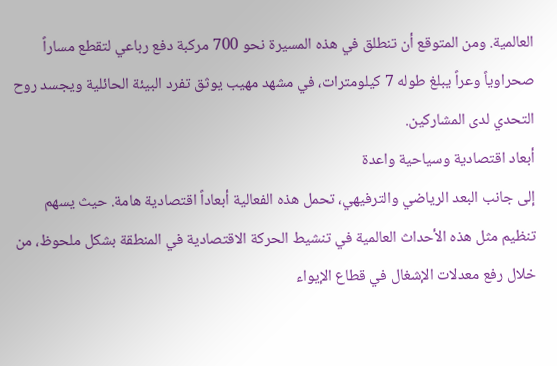العالمية. ومن المتوقع أن تنطلق في هذه المسيرة نحو 700 مركبة دفع رباعي لتقطع مساراً صحراوياً وعراً يبلغ طوله 7 كيلومترات، في مشهد مهيب يوثق تفرد البيئة الحائلية ويجسد روح التحدي لدى المشاركين.
أبعاد اقتصادية وسياحية واعدة
إلى جانب البعد الرياضي والترفيهي، تحمل هذه الفعالية أبعاداً اقتصادية هامة. حيث يسهم تنظيم مثل هذه الأحداث العالمية في تنشيط الحركة الاقتصادية في المنطقة بشكل ملحوظ، من خلال رفع معدلات الإشغال في قطاع الإيواء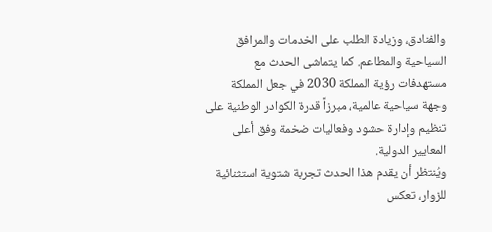والفنادق، وزيادة الطلب على الخدمات والمرافق السياحية والمطاعم. كما يتماشى الحدث مع مستهدفات رؤية المملكة 2030 في جعل المملكة وجهة سياحية عالمية، مبرزاً قدرة الكوادر الوطنية على تنظيم وإدارة حشود وفعاليات ضخمة وفق أعلى المعايير الدولية.
ويُنتظر أن يقدم هذا الحدث تجربة شتوية استثنائية للزوار، تعكس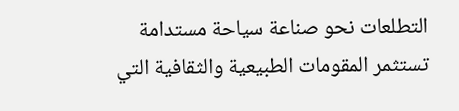التطلعات نحو صناعة سياحة مستدامة تستثمر المقومات الطبيعية والثقافية التي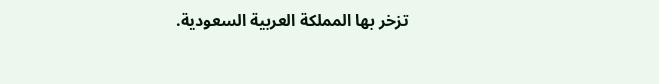تزخر بها المملكة العربية السعودية.